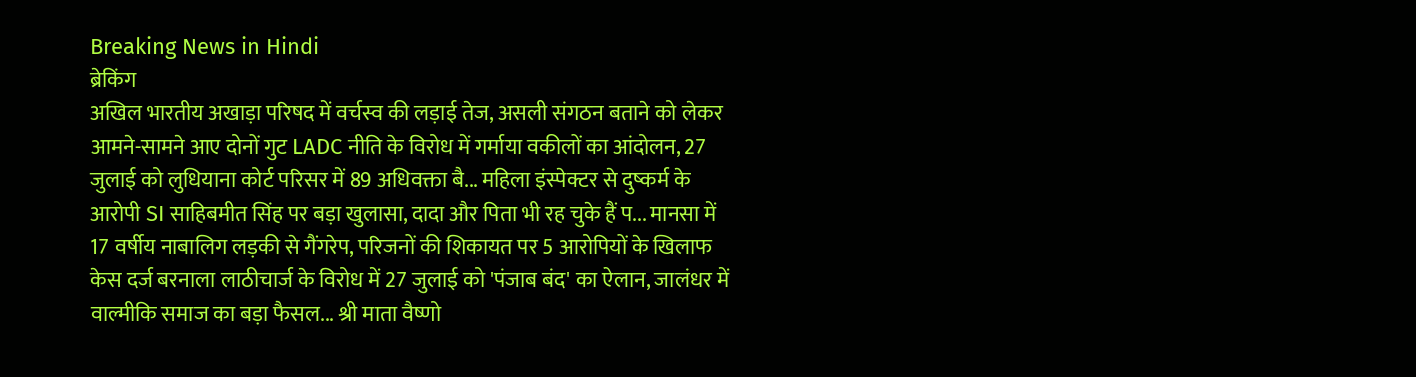Breaking News in Hindi
ब्रेकिंग
अखिल भारतीय अखाड़ा परिषद में वर्चस्व की लड़ाई तेज, असली संगठन बताने को लेकर आमने-सामने आए दोनों गुट LADC नीति के विरोध में गर्माया वकीलों का आंदोलन, 27 जुलाई को लुधियाना कोर्ट परिसर में 89 अधिवक्ता बै... महिला इंस्पेक्टर से दुष्कर्म के आरोपी SI साहिबमीत सिंह पर बड़ा खुलासा, दादा और पिता भी रह चुके हैं प... मानसा में 17 वर्षीय नाबालिग लड़की से गैंगरेप, परिजनों की शिकायत पर 5 आरोपियों के खिलाफ केस दर्ज बरनाला लाठीचार्ज के विरोध में 27 जुलाई को 'पंजाब बंद' का ऐलान, जालंधर में वाल्मीकि समाज का बड़ा फैसल... श्री माता वैष्णो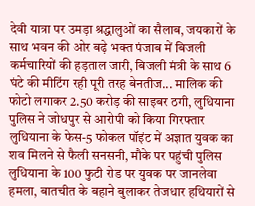देवी यात्रा पर उमड़ा श्रद्धालुओं का सैलाब, जयकारों के साथ भवन की ओर बढ़े भक्त पंजाब में बिजली कर्मचारियों की हड़ताल जारी, बिजली मंत्री के साथ 6 घंटे की मीटिंग रही पूरी तरह बेनतीज... मालिक की फोटो लगाकर 2.50 करोड़ की साइबर ठगी, लुधियाना पुलिस ने जोधपुर से आरोपी को किया गिरफ्तार लुधियाना के फेस-5 फोकल पॉइंट में अज्ञात युवक का शव मिलने से फैली सनसनी, मौके पर पहुंची पुलिस लुधियाना के 100 फुटी रोड पर युवक पर जानलेवा हमला, बातचीत के बहाने बुलाकर तेजधार हथियारों से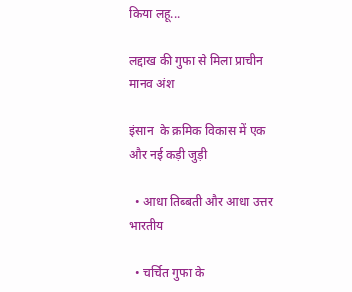किया लहू...

लद्दाख की गुफा से मिला प्राचीन मानव अंश

इंसान  के क्रमिक विकास में एक और नई कड़ी जुड़ी

  • आधा तिब्बती और आधा उत्तर भारतीय

  • चर्चित गुफा के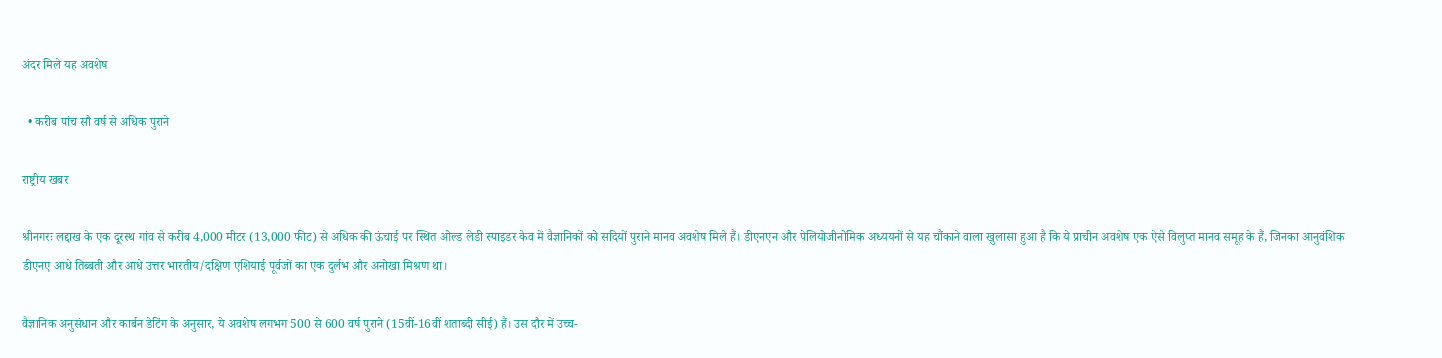अंदर मिले यह अवशेष

  • करीब पांच सौ वर्ष से अधिक पुराने

राष्ट्रीय खबर

श्रीनगरः लद्दाख के एक दूरस्थ गांव से करीब 4,000 मीटर (13,000 फीट) से अधिक की ऊंचाई पर स्थित ओल्ड लेडी स्पाइडर केव में वैज्ञानिकों को सदियों पुराने मानव अवशेष मिले हैं। डीएनएन और पेलियोजीनोमिक अध्ययनों से यह चौंकाने वाला खुलासा हुआ है कि ये प्राचीन अवशेष एक ऐसे विलुप्त मानव समूह के हैं, जिनका आनुवंशिक डीएनए आधे तिब्बती और आधे उत्तर भारतीय/दक्षिण एशियाई पूर्वजों का एक दुर्लभ और अनोखा मिश्रण था।

वैज्ञानिक अनुसंधान और कार्बन डेटिंग के अनुसार, ये अवशेष लगभग 500 से 600 वर्ष पुराने (15वीं-16वीं शताब्दी सीई) हैं। उस दौर में उच्च-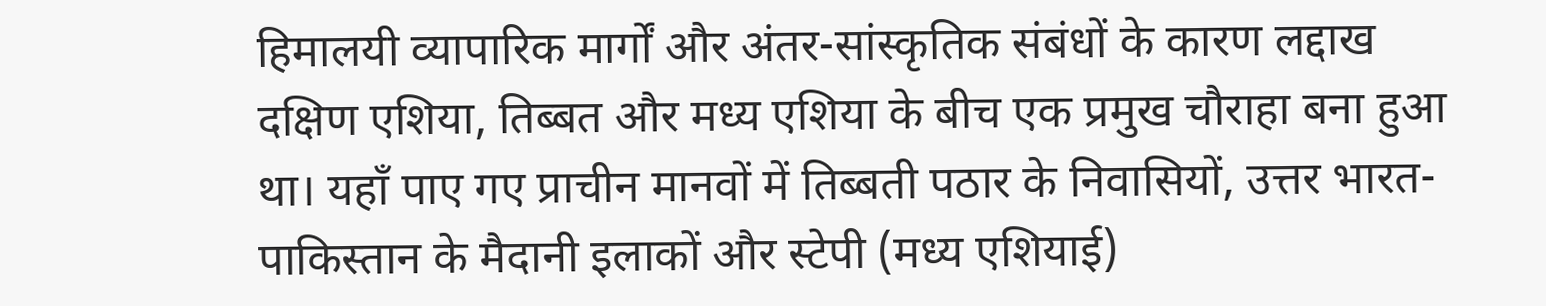हिमालयी व्यापारिक मार्गों और अंतर-सांस्कृतिक संबंधों के कारण लद्दाख दक्षिण एशिया, तिब्बत और मध्य एशिया के बीच एक प्रमुख चौराहा बना हुआ था। यहाँ पाए गए प्राचीन मानवों में तिब्बती पठार के निवासियों, उत्तर भारत-पाकिस्तान के मैदानी इलाकों और स्टेपी (मध्य एशियाई)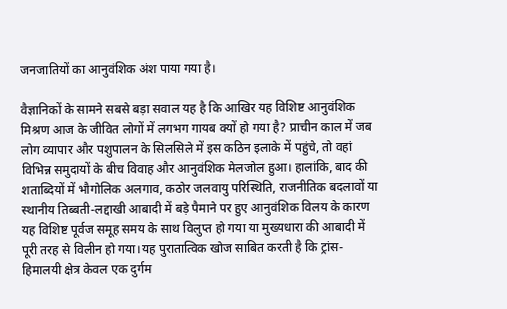जनजातियों का आनुवंशिक अंश पाया गया है।

वैज्ञानिकों के सामने सबसे बड़ा सवाल यह है कि आखिर यह विशिष्ट आनुवंशिक मिश्रण आज के जीवित लोगों में लगभग गायब क्यों हो गया है? प्राचीन काल में जब लोग व्यापार और पशुपालन के सिलसिले में इस कठिन इलाके में पहुंचे, तो वहां विभिन्न समुदायों के बीच विवाह और आनुवंशिक मेलजोल हुआ। हालांकि, बाद की शताब्दियों में भौगोलिक अलगाव, कठोर जलवायु परिस्थिति, राजनीतिक बदलावों या स्थानीय तिब्बती-लद्दाखी आबादी में बड़े पैमाने पर हुए आनुवंशिक विलय के कारण यह विशिष्ट पूर्वज समूह समय के साथ विलुप्त हो गया या मुख्यधारा की आबादी में पूरी तरह से विलीन हो गया।यह पुरातात्विक खोज साबित करती है कि ट्रांस-हिमालयी क्षेत्र केवल एक दुर्गम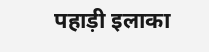पहाड़ी इलाका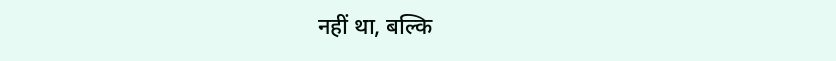नहीं था, बल्कि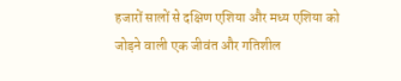हजारों सालों से दक्षिण एशिया और मध्य एशिया को जोड़ने वाली एक जीवंत और गतिशील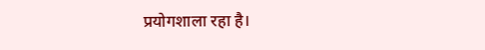प्रयोगशाला रहा है।